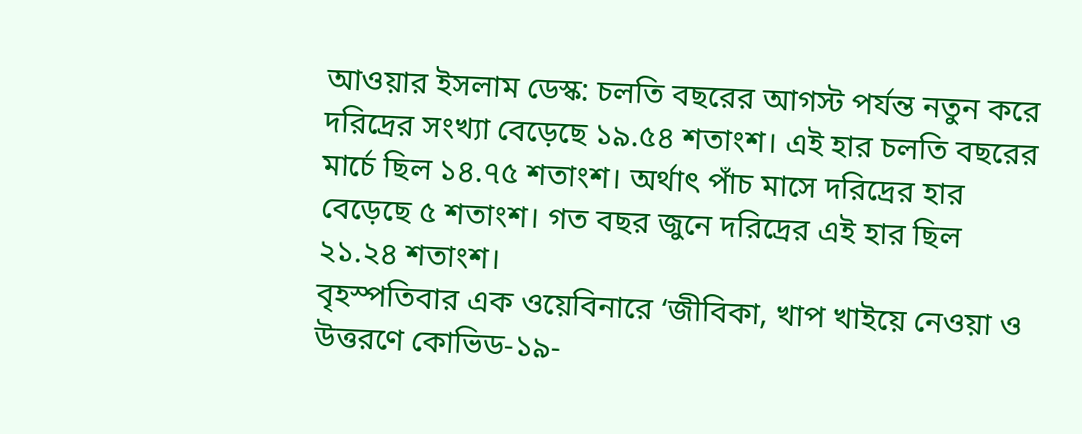আওয়ার ইসলাম ডেস্ক: চলতি বছরের আগস্ট পর্যন্ত নতুন করে দরিদ্রের সংখ্যা বেড়েছে ১৯.৫৪ শতাংশ। এই হার চলতি বছরের মার্চে ছিল ১৪.৭৫ শতাংশ। অর্থাৎ পাঁচ মাসে দরিদ্রের হার বেড়েছে ৫ শতাংশ। গত বছর জুনে দরিদ্রের এই হার ছিল ২১.২৪ শতাংশ।
বৃহস্পতিবার এক ওয়েবিনারে ‘জীবিকা, খাপ খাইয়ে নেওয়া ও উত্তরণে কোভিড-১৯-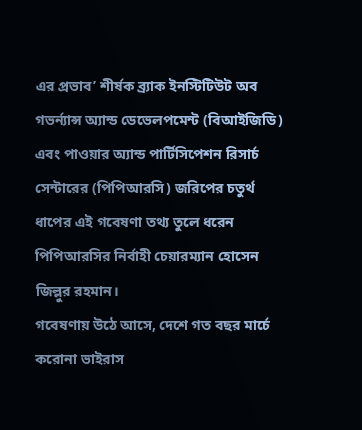এর প্রভাব’ শীর্ষক ব্র্যাক ইনস্টিটিউট অব গভর্ন্যান্স অ্যান্ড ডেভেলপমেন্ট (বিআইজিডি) এবং পাওয়ার অ্যান্ড পার্টিসিপেশন রিসার্চ সেন্টারের (পিপিআরসি) জরিপের চতুর্থ ধাপের এই গবেষণা তথ্য তুলে ধরেন পিপিআরসির নির্বাহী চেয়ারম্যান হোসেন জিল্লুর রহমান।
গবেষণায় উঠে আসে, দেশে গত বছর মার্চে করোনা ভাইরাস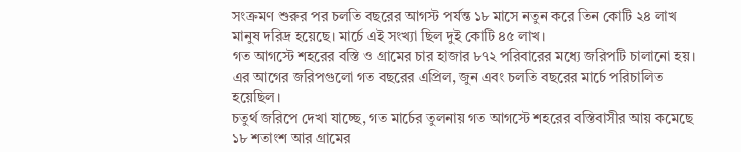সংক্রমণ শুরুর পর চলতি বছরের আগস্ট পর্যন্ত ১৮ মাসে নতুন করে তিন কোটি ২৪ লাখ মানুষ দরিদ্র হয়েছে। মার্চে এই সংখ্যা ছিল দুই কোটি ৪৫ লাখ।
গত আগস্টে শহরের বস্তি ও গ্রামের চার হাজার ৮৭২ পরিবারের মধ্যে জরিপটি চালানো হয়। এর আগের জরিপগুলো গত বছরের এপ্রিল, জুন এবং চলতি বছরের মার্চে পরিচালিত হয়েছিল।
চতুর্থ জরিপে দেখা যাচ্ছে, গত মার্চের তুলনায় গত আগস্টে শহরের বস্তিবাসীর আয় কমেছে ১৮ শতাংশ আর গ্রামের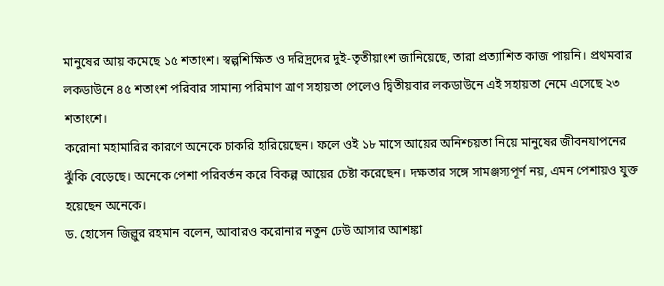মানুষের আয় কমেছে ১৫ শতাংশ। স্বল্পশিক্ষিত ও দরিদ্রদের দুই-তৃতীয়াংশ জানিয়েছে, তারা প্রত্যাশিত কাজ পায়নি। প্রথমবার লকডাউনে ৪৫ শতাংশ পরিবার সামান্য পরিমাণ ত্রাণ সহায়তা পেলেও দ্বিতীয়বার লকডাউনে এই সহায়তা নেমে এসেছে ২৩ শতাংশে।
করোনা মহামারির কারণে অনেকে চাকরি হারিয়েছেন। ফলে ওই ১৮ মাসে আয়ের অনিশ্চয়তা নিয়ে মানুষের জীবনযাপনের ঝুঁকি বেড়েছে। অনেকে পেশা পরিবর্তন করে বিকল্প আয়ের চেষ্টা করেছেন। দক্ষতার সঙ্গে সামঞ্জস্যপূর্ণ নয়, এমন পেশায়ও যুক্ত হয়েছেন অনেকে।
ড. হোসেন জিল্লুর রহমান বলেন, আবারও করোনার নতুন ঢেউ আসার আশঙ্কা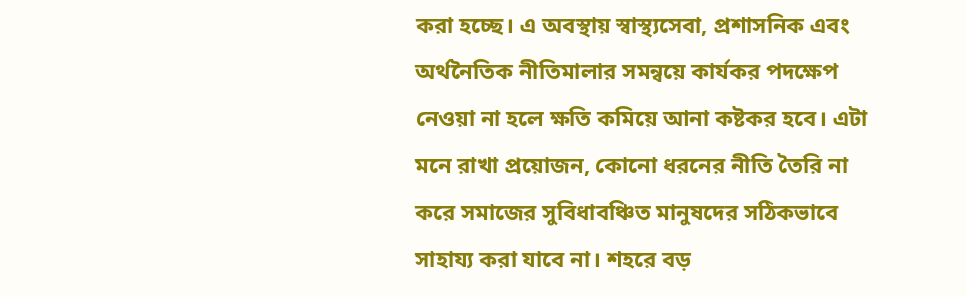করা হচ্ছে। এ অবস্থায় স্বাস্থ্যসেবা, প্রশাসনিক এবং অর্থনৈতিক নীতিমালার সমন্বয়ে কার্যকর পদক্ষেপ নেওয়া না হলে ক্ষতি কমিয়ে আনা কষ্টকর হবে। এটা মনে রাখা প্রয়োজন, কোনো ধরনের নীতি তৈরি না করে সমাজের সুবিধাবঞ্চিত মানুষদের সঠিকভাবে সাহায্য করা যাবে না। শহরে বড়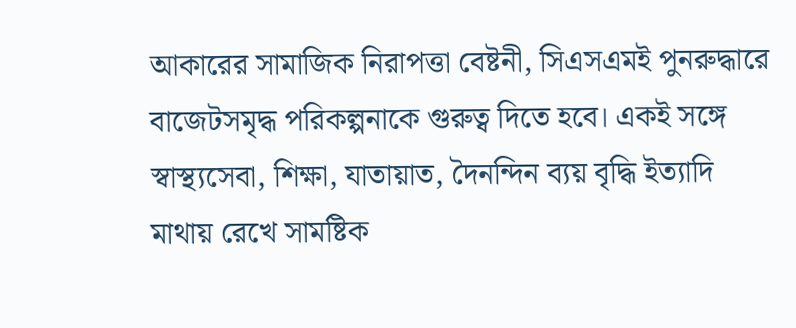আকারের সামাজিক নিরাপত্তা বেষ্টনী, সিএসএমই পুনরুদ্ধারে বাজেটসমৃদ্ধ পরিকল্পনাকে গুরুত্ব দিতে হবে। একই সঙ্গে স্বাস্থ্যসেবা, শিক্ষা, যাতায়াত, দৈনন্দিন ব্যয় বৃদ্ধি ইত্যাদি মাথায় রেখে সামষ্টিক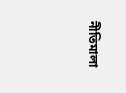নীতিমালা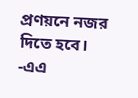প্রণয়নে নজর দিতে হবে।
-এএ